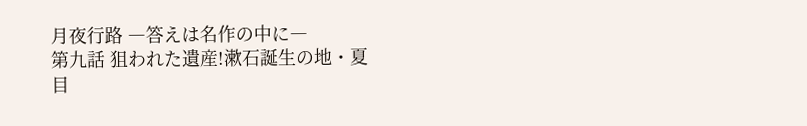月夜行路 ―答えは名作の中に―
第九話 狙われた遺産!漱石誕生の地・夏目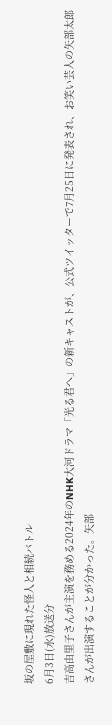坂の屋敷に現れた怪人と相続バトル
6月3日(水)放送分
吉高由里子さんが主演を務める2024年のNHK大河ドラマ「光る君へ」の新キャストが、公式ツイッターで7月25日に発表され、お笑い芸人の矢部太郎さんが出演することが分かった。矢部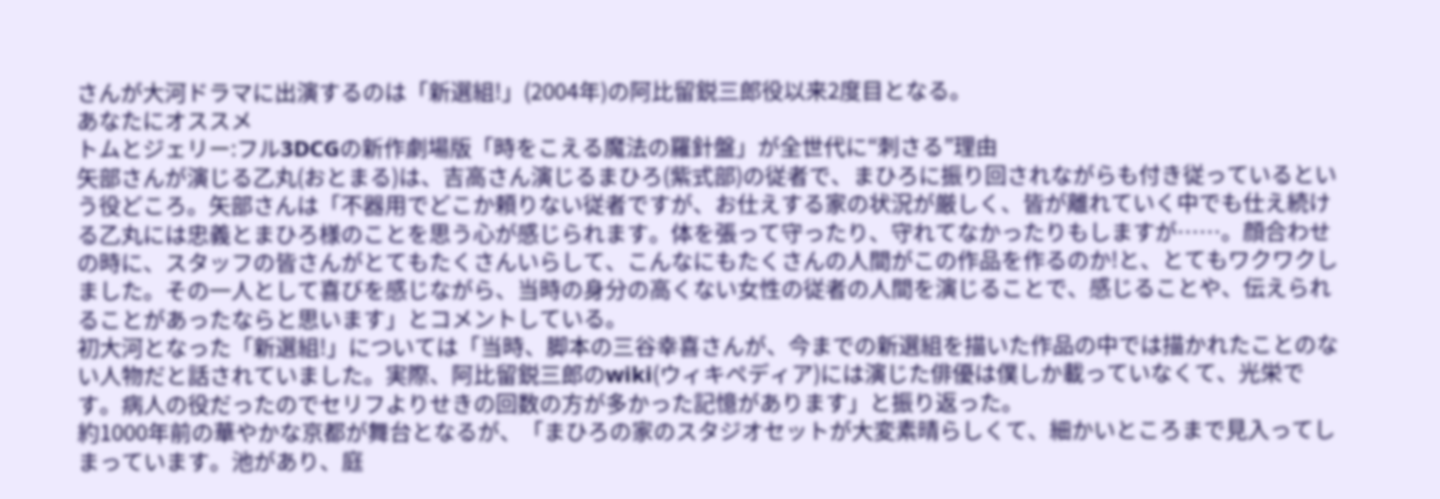さんが大河ドラマに出演するのは「新選組!」(2004年)の阿比留鋭三郎役以来2度目となる。
あなたにオススメ
トムとジェリー:フル3DCGの新作劇場版「時をこえる魔法の羅針盤」が全世代に“刺さる”理由
矢部さんが演じる乙丸(おとまる)は、吉高さん演じるまひろ(紫式部)の従者で、まひろに振り回されながらも付き従っているという役どころ。矢部さんは「不器用でどこか頼りない従者ですが、お仕えする家の状況が厳しく、皆が離れていく中でも仕え続ける乙丸には忠義とまひろ様のことを思う心が感じられます。体を張って守ったり、守れてなかったりもしますが……。顔合わせの時に、スタッフの皆さんがとてもたくさんいらして、こんなにもたくさんの人間がこの作品を作るのか!と、とてもワクワクしました。その一人として喜びを感じながら、当時の身分の高くない女性の従者の人間を演じることで、感じることや、伝えられることがあったならと思います」とコメントしている。
初大河となった「新選組!」については「当時、脚本の三谷幸喜さんが、今までの新選組を描いた作品の中では描かれたことのない人物だと話されていました。実際、阿比留鋭三郎のwiki(ウィキペディア)には演じた俳優は僕しか載っていなくて、光栄です。病人の役だったのでセリフよりせきの回数の方が多かった記憶があります」と振り返った。
約1000年前の華やかな京都が舞台となるが、「まひろの家のスタジオセットが大変素晴らしくて、細かいところまで見入ってしまっています。池があり、庭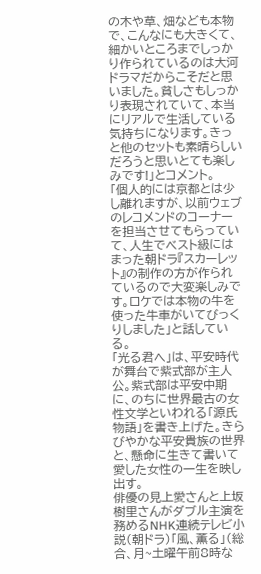の木や草、畑なども本物で、こんなにも大きくて、細かいところまでしっかり作られているのは大河ドラマだからこそだと思いました。貧しさもしっかり表現されていて、本当にリアルで生活している気持ちになります。きっと他のセットも素晴らしいだろうと思いとても楽しみです!」とコメント。
「個人的には京都とは少し離れますが、以前ウェブのレコメンドのコーナーを担当させてもらっていて、人生でベスト級にはまった朝ドラ『スカーレット』の制作の方が作られているので大変楽しみです。ロケでは本物の牛を使った牛車がいてびっくりしました」と話している。
「光る君へ」は、平安時代が舞台で紫式部が主人公。紫式部は平安中期に、のちに世界最古の女性文学といわれる「源氏物語」を書き上げた。きらびやかな平安貴族の世界と、懸命に生きて書いて愛した女性の一生を映し出す。
俳優の見上愛さんと上坂樹里さんがダブル主演を務めるNHK連続テレビ小説(朝ドラ)「風、薫る」(総合、月~土曜午前8時な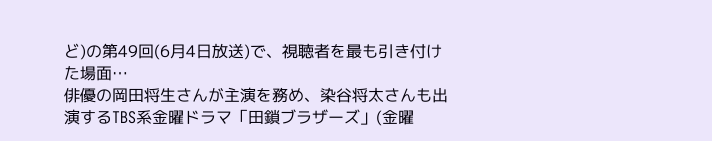ど)の第49回(6月4日放送)で、視聴者を最も引き付けた場面…
俳優の岡田将生さんが主演を務め、染谷将太さんも出演するTBS系金曜ドラマ「田鎖ブラザーズ」(金曜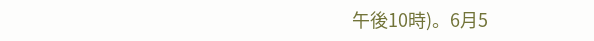午後10時)。6月5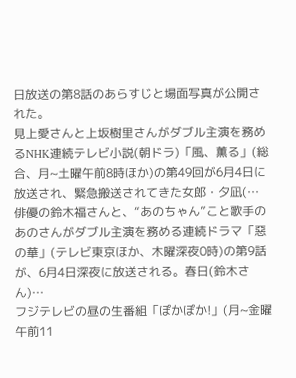日放送の第8話のあらすじと場面写真が公開された。
見上愛さんと上坂樹里さんがダブル主演を務めるNHK連続テレビ小説(朝ドラ)「風、薫る」(総合、月~土曜午前8時ほか)の第49回が6月4日に放送され、緊急搬送されてきた女郎・夕凪(…
俳優の鈴木福さんと、“あのちゃん”こと歌手のあのさんがダブル主演を務める連続ドラマ「惡の華」(テレビ東京ほか、木曜深夜0時)の第9話が、6月4日深夜に放送される。春日(鈴木さん)…
フジテレビの昼の生番組「ぽかぽか!」(月~金曜午前11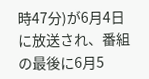時47分)が6月4日に放送され、番組の最後に6月5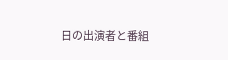日の出演者と番組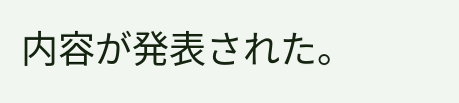内容が発表された。